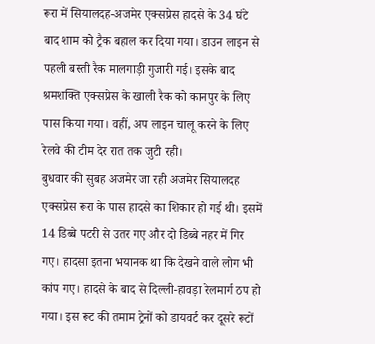रूरा में सियालदह-अजमेर एक्सप्रेस हादसे के 34 घंटे बाद शाम को ट्रैक बहाल कर दिया गया। डाउन लाइन से पहली बस्ती रैक मालगाड़ी गुजारी गई। इसके बाद श्रमशक्ति एक्सप्रेस के खाली रैक को कानपुर के लिए पास किया गया। वहीं, अप लाइन चालू करने के लिए रेलवे की टीम देर रात तक जुटी रही।
बुधवार की सुबह अजमेर जा रही अजमेर सियालदह एक्सप्रेस रूरा के पास हादसे का शिकार हो गई थी। इसमें 14 डिब्बे पटरी से उतर गए और दो डिब्बे नहर में गिर गए। हादसा इतना भयानक था कि देखने वाले लोग भी कांप गए। हादसे के बाद से दिल्ली-हावड़ा रेलमार्ग ठप हो गया। इस रूट की तमाम ट्रेनों को डायवर्ट कर दूसरे रूटों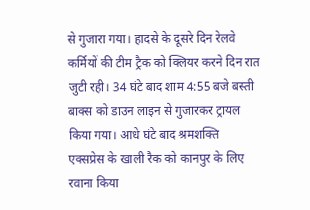से गुजारा गया। हादसे के दूसरे दिन रेलवे कर्मियों की टीम ट्रैक को क्लियर करने दिन रात जुटी रही। 34 घंटे बाद शाम 4:55 बजे बस्ती बाक्स को डाउन लाइन से गुजारकर ट्रायल किया गया। आधे घंटे बाद श्रमशक्ति
एक्सप्रेस के खाली रैक को कानपुर के लिए रवाना किया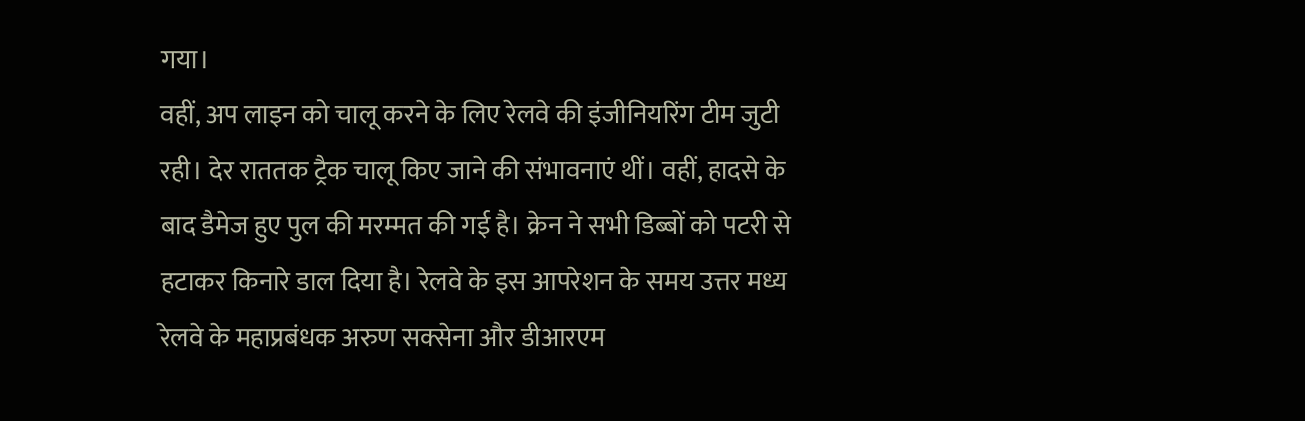गया।
वहीं, अप लाइन को चालू करने के लिए रेलवे की इंजीनियरिंग टीम जुटी रही। देर राततक ट्रैक चालू किए जाने की संभावनाएं थीं। वहीं, हादसे के बाद डैमेज हुए पुल की मरम्मत की गई है। क्रेन ने सभी डिब्बों को पटरी से हटाकर किनारे डाल दिया है। रेलवे के इस आपरेशन के समय उत्तर मध्य रेलवे के महाप्रबंधक अरुण सक्सेना और डीआरएम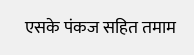एसके पंकज सहित तमाम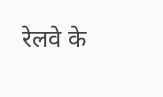रेलवे के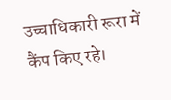उच्चाधिकारी रूरा में कैंप किए रहे।